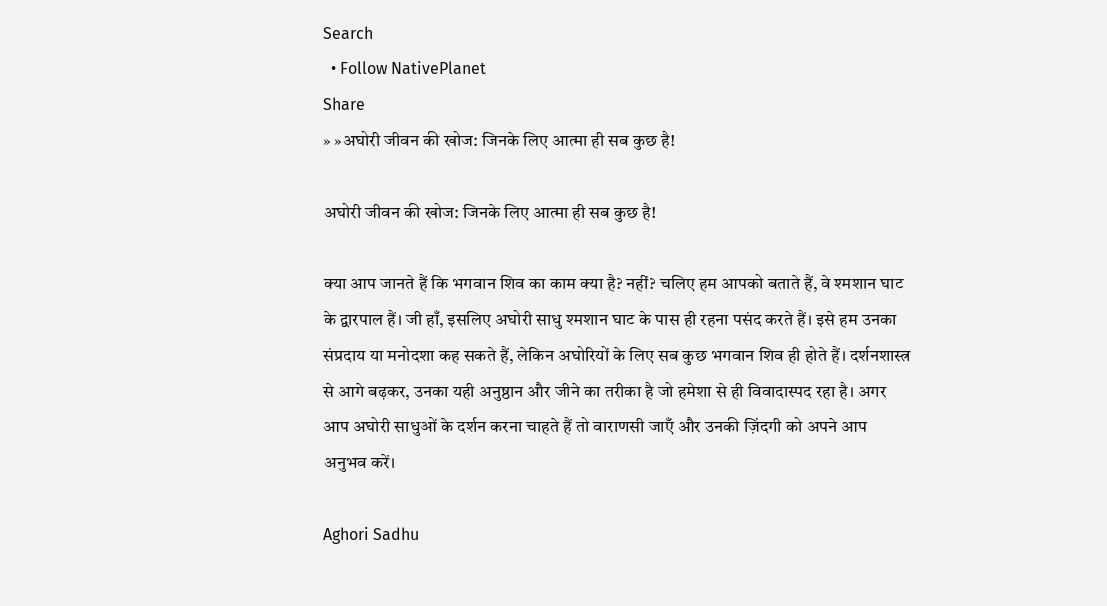Search
  • Follow NativePlanet
Share
» »अघोरी जीवन की खोज: जिनके लिए आत्मा ही सब कुछ है!

अघोरी जीवन की खोज: जिनके लिए आत्मा ही सब कुछ है!

क्या आप जानते हैं कि भगवान शिव का काम क्या है? नहीं? चलिए हम आपको बताते हैं, वे श्मशान घाट के द्वारपाल हैं। जी हाँ, इसलिए अघोरी साधु श्मशान घाट के पास ही रहना पसंद करते हैं। इसे हम उनका संप्रदाय या मनोदशा कह सकते हैं, लेकिन अघोरियों के लिए सब कुछ भगवान शिव ही होते हैं। दर्शनशास्त्र से आगे बढ़कर, उनका यही अनुष्ठान और जीने का तरीका है जो हमेशा से ही विवादास्पद रहा है। अगर आप अघोरी साधुओं के दर्शन करना चाहते हैं तो वाराणसी जाएँ और उनकी ज़िंदगी को अपने आप अनुभव करें।

Aghori Sadhu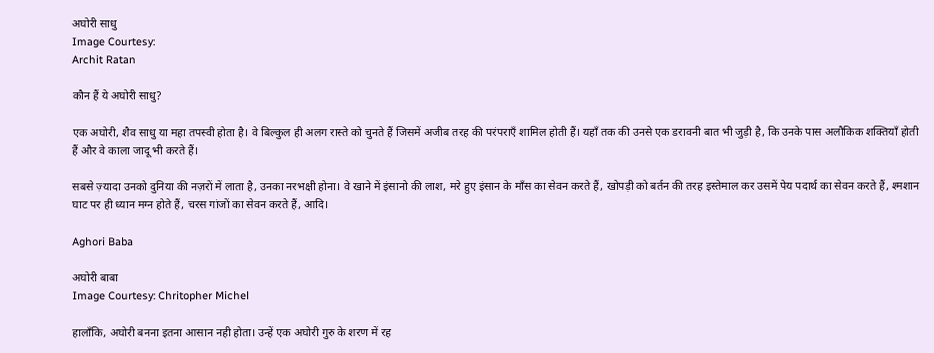अघोरी साधु
Image Courtesy:
Archit Ratan

कौन हैं ये अघोरी साधु?

एक अघोरी, शैव साधु या महा तपस्वी होता है। वे बिल्कुल ही अलग रास्ते को चुनते हैं जिसमें अजीब तरह की परंपराएँ शामिल होती हैं। यहाँ तक की उनसे एक डरावनी बात भी जुड़ी है, कि उनके पास अलौकिक शक्तियाँ होती हैं और वे काला जादू भी करते हैं।

सबसे ज़्यादा उनको दुनिया की नज़रों में लाता है, उनका नरभक्षी होना। वे खाने में इंसानो की लाश, मरे हुए इंसान के माँस का सेवन करते हैं, खोपड़ी को बर्तन की तरह इस्तेमाल कर उसमें पेय पदार्थ का सेवन करते हैं, श्मशान घाट पर ही ध्यान मग्न होते हैं, चरस गांजों का सेवन करते हैं, आदि।

Aghori Baba

अघोरी बाबा
Image Courtesy: Chritopher Michel

हालाँकि, अघोरी बनना इतना आसान नही होता। उन्हें एक अघोरी गुरु के शरण में रह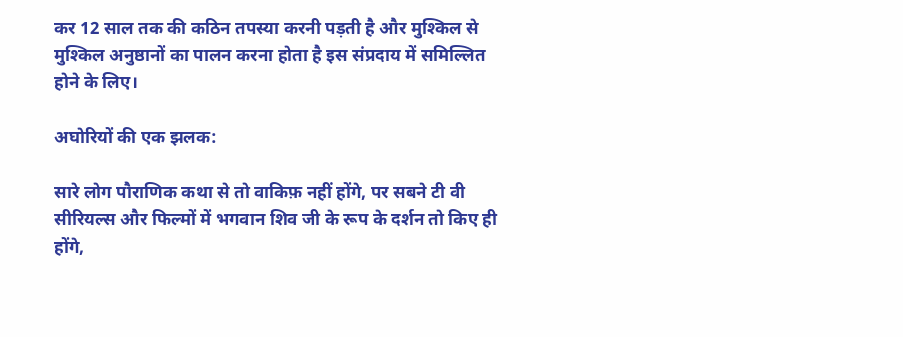कर 12 साल तक की कठिन तपस्या करनी पड़ती है और मुश्किल से मुश्किल अनुष्ठानों का पालन करना होता है इस संप्रदाय में समिल्लित होने के लिए।

अघोरियों की एक झलक:

सारे लोग पौराणिक कथा से तो वाकिफ़ नहीं होंगे, पर सबने टी वी सीरियल्स और फिल्मों में भगवान शिव जी के रूप के दर्शन तो किए ही होंगे,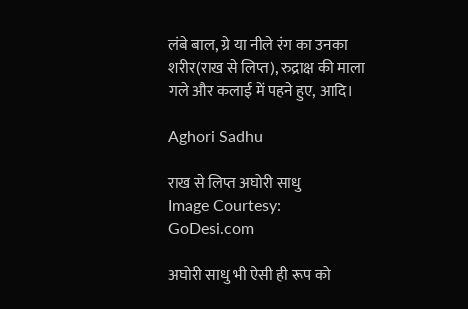लंबे बाल, ग्रे या नीले रंग का उनका शरीर(राख से लिप्त), रुद्राक्ष की माला गले और कलाई में पहने हुए, आदि।

Aghori Sadhu

राख से लिप्त अघोरी साधु
Image Courtesy: GoDesi.com

अघोरी साधु भी ऐसी ही रूप को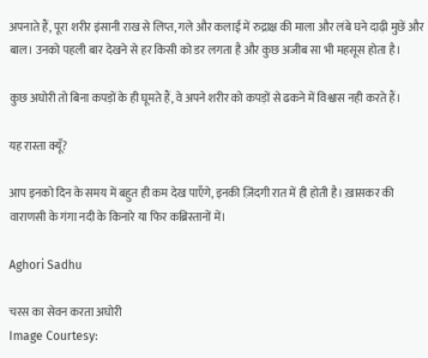अपनाते हैं, पूरा शरीर इंसानी राख से लिप्त, गले और कलाई में रुद्राक्ष की माला और लंबे घने दाढ़ी मुछें और बाल। उनको पहली बार देखने से हर किसी को डर लगता है और कुछ अजीब सा भी महसूस होता है।

कुछ अघोरी तो बिना कपड़ों के ही घूमते हैं, वे अपने शरीर को कपड़ों से ढकने में विश्वास नही करते हैं।

यह रास्ता क्यूँ?

आप इनको दिन के समय में बहुत ही कम देख पाएँगे, इनकी ज़िंदगी रात में ही होती है। ख़ासकर की वाराणसी के गंगा नदी के किनारे या फिर कब्रिस्तानों में।

Aghori Sadhu

चरस का सेवन करता अघोरी
Image Courtesy: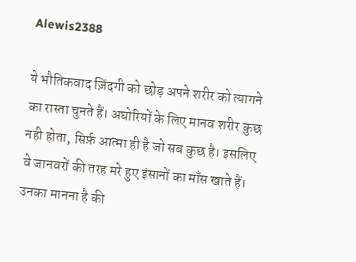Alewis2388

ये भौतिकवाद ज़िंदगी को छोड़ अपने शरीर को त्यागने का रास्ता चुनते हैं। अघोरियों के लिए मानव शरीर कुछ नही होता, सिर्फ़ आत्मा ही है जो सब कुछ है। इसलिए वे जानवरों की तरह मरे हुए इंसानों का माँस खाते हैं। उनका मानना है की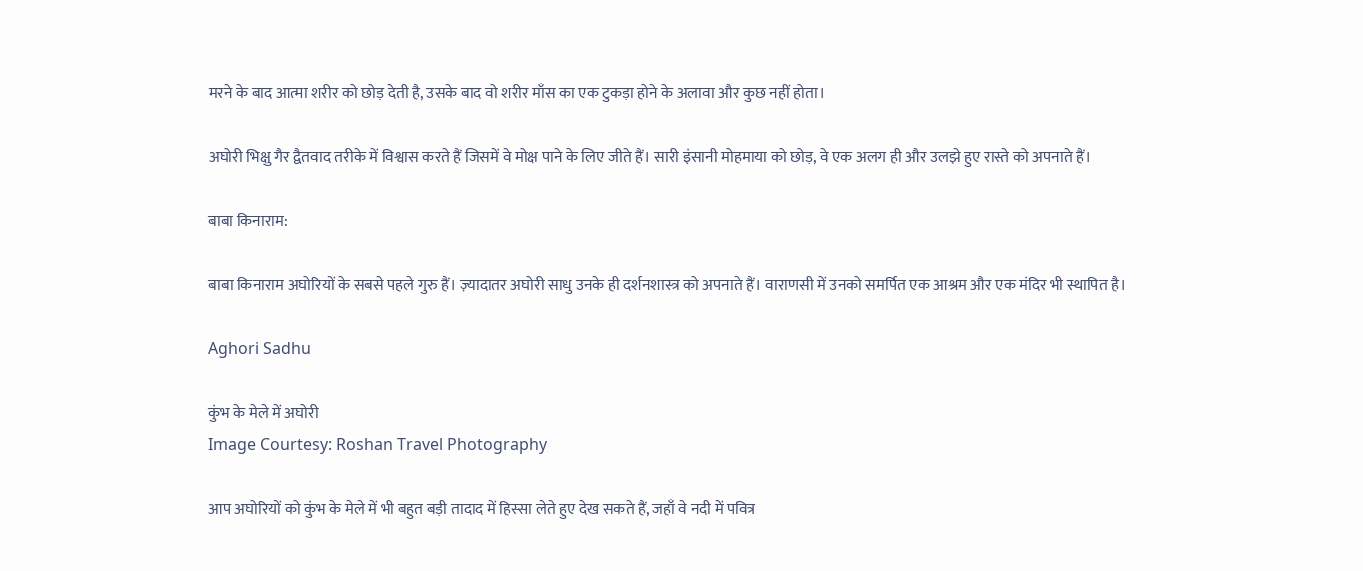मरने के बाद आत्मा शरीर को छोड़ देती है, उसके बाद वो शरीर माँस का एक टुकड़ा होने के अलावा और कुछ नहीं होता।

अघोरी भिक्षु गैर द्वैतवाद तरीके में विश्वास करते हैं जिसमें वे मोक्ष पाने के लिए जीते हैं। सारी इंसानी मोहमाया को छोड़, वे एक अलग ही और उलझे हुए रास्ते को अपनाते हैं।

बाबा किनाराम:

बाबा किनाराम अघोरियों के सबसे पहले गुरु हैं। ज़्यादातर अघोरी साधु उनके ही दर्शनशास्त्र को अपनाते हैं। वाराणसी में उनको समर्पित एक आश्रम और एक मंदिर भी स्थापित है।

Aghori Sadhu

कुंभ के मेले में अघोरी
Image Courtesy: Roshan Travel Photography

आप अघोरियों को कुंभ के मेले में भी बहुत बड़ी तादाद में हिस्सा लेते हुए देख सकते हैं, जहाँ वे नदी में पवित्र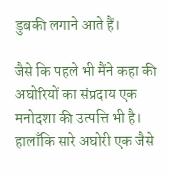डुबकी लगाने आते हैं।

जैसे कि पहले भी मैंने कहा की अघोरियों का संप्रदाय एक मनोदशा की उत्पत्ति भी है। हालाँकि सारे अघोरी एक जैसे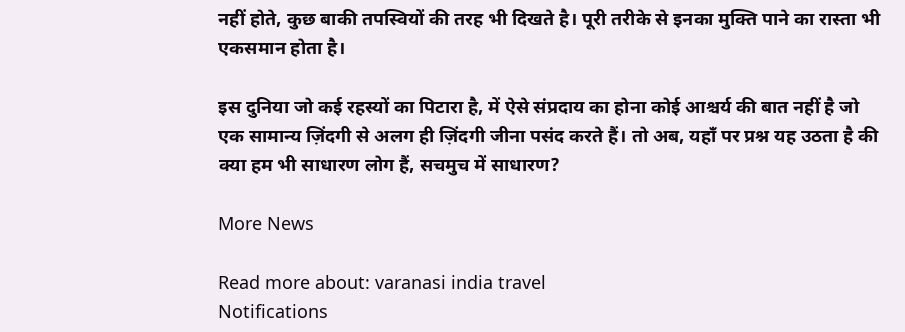नहीं होते, कुछ बाकी तपस्वियों की तरह भी दिखते है। पूरी तरीके से इनका मुक्ति पाने का रास्ता भी एकसमान होता है।

इस दुनिया जो कई रहस्यों का पिटारा है, में ऐसे संप्रदाय का होना कोई आश्चर्य की बात नहीं है जो एक सामान्य ज़िंदगी से अलग ही ज़िंदगी जीना पसंद करते हैं। तो अब, यहाँ पर प्रश्न यह उठता है की क्या हम भी साधारण लोग हैं, सचमुच में साधारण?

More News

Read more about: varanasi india travel
Notifications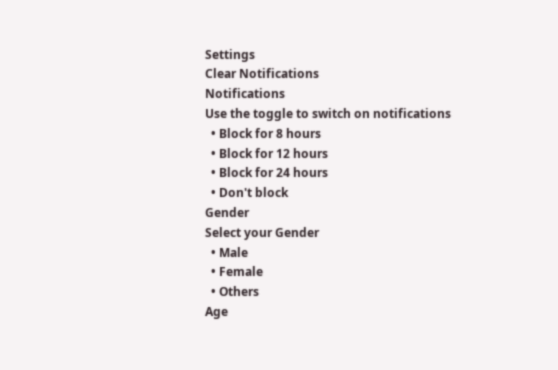Settings
Clear Notifications
Notifications
Use the toggle to switch on notifications
  • Block for 8 hours
  • Block for 12 hours
  • Block for 24 hours
  • Don't block
Gender
Select your Gender
  • Male
  • Female
  • Others
Age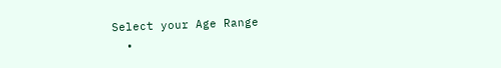Select your Age Range
  •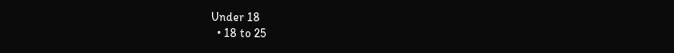Under 18
  • 18 to 25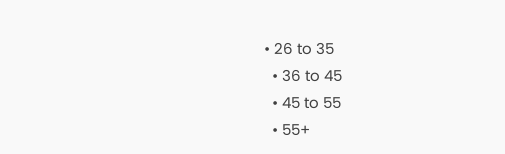• 26 to 35
  • 36 to 45
  • 45 to 55
  • 55+